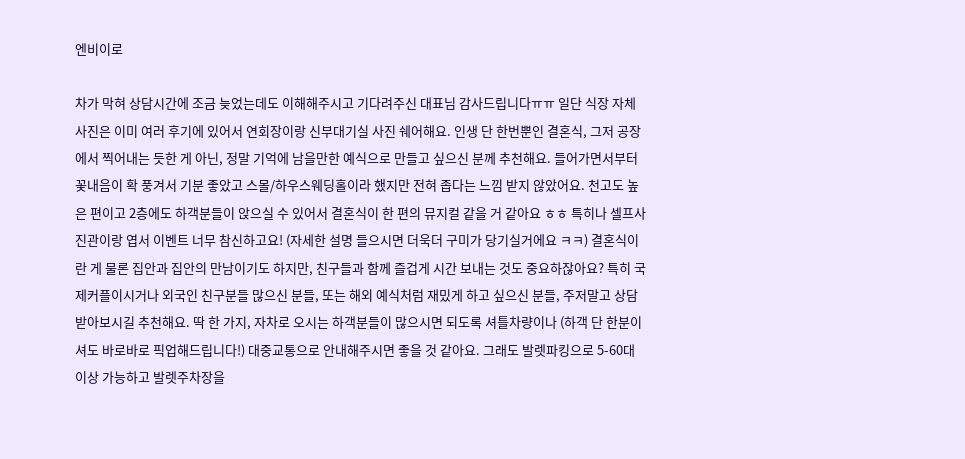엔비이로

차가 막혀 상담시간에 조금 늦었는데도 이해해주시고 기다려주신 대표님 감사드립니다ㅠㅠ 일단 식장 자체 사진은 이미 여러 후기에 있어서 연회장이랑 신부대기실 사진 쉐어해요. 인생 단 한번뿐인 결혼식, 그저 공장에서 찍어내는 듯한 게 아닌, 정말 기억에 남을만한 예식으로 만들고 싶으신 분께 추천해요. 들어가면서부터 꽃내음이 확 풍겨서 기분 좋았고 스몰/하우스웨딩홀이라 했지만 전혀 좁다는 느낌 받지 않았어요. 천고도 높은 편이고 2층에도 하객분들이 앉으실 수 있어서 결혼식이 한 편의 뮤지컬 같을 거 같아요 ㅎㅎ 특히나 셀프사진관이랑 엽서 이벤트 너무 참신하고요! (자세한 설명 들으시면 더욱더 구미가 당기실거에요 ㅋㅋ) 결혼식이란 게 물론 집안과 집안의 만남이기도 하지만, 친구들과 함께 즐겁게 시간 보내는 것도 중요하잖아요? 특히 국제커플이시거나 외국인 친구분들 많으신 분들, 또는 해외 예식처럼 재밌게 하고 싶으신 분들, 주저말고 상담 받아보시길 추천해요. 딱 한 가지, 자차로 오시는 하객분들이 많으시면 되도록 셔틀차량이나 (하객 단 한분이셔도 바로바로 픽업해드립니다!) 대중교통으로 안내해주시면 좋을 것 같아요. 그래도 발렛파킹으로 5-60대 이상 가능하고 발렛주차장을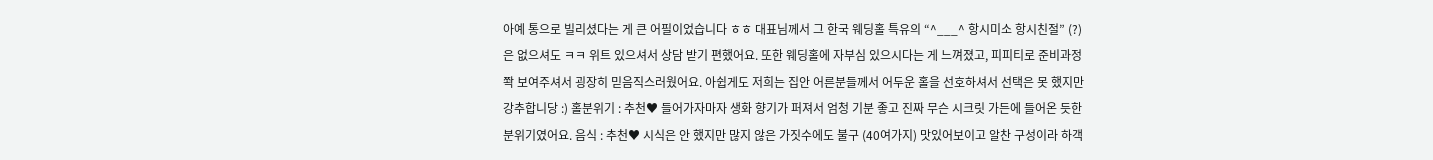아예 통으로 빌리셨다는 게 큰 어필이었습니다 ㅎㅎ 대표님께서 그 한국 웨딩홀 특유의 “^___^ 항시미소 항시친절” (?) 은 없으셔도 ㅋㅋ 위트 있으셔서 상담 받기 편했어요. 또한 웨딩홀에 자부심 있으시다는 게 느껴졌고, 피피티로 준비과정 쫙 보여주셔서 굉장히 믿음직스러웠어요. 아쉽게도 저희는 집안 어른분들께서 어두운 홀을 선호하셔서 선택은 못 했지만 강추합니당 :) 홀분위기 : 추천♥ 들어가자마자 생화 향기가 퍼져서 엄청 기분 좋고 진짜 무슨 시크릿 가든에 들어온 듯한 분위기였어요. 음식 : 추천♥ 시식은 안 했지만 많지 않은 가짓수에도 불구 (40여가지) 맛있어보이고 알찬 구성이라 하객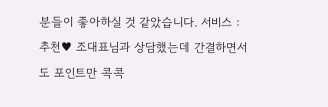분들이 좋아하실 것 같았습니다. 서비스 : 추천♥ 조대표님과 상담했는데 간결하면서도 포인트만 콕콕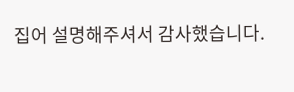집어 설명해주셔서 감사했습니다.